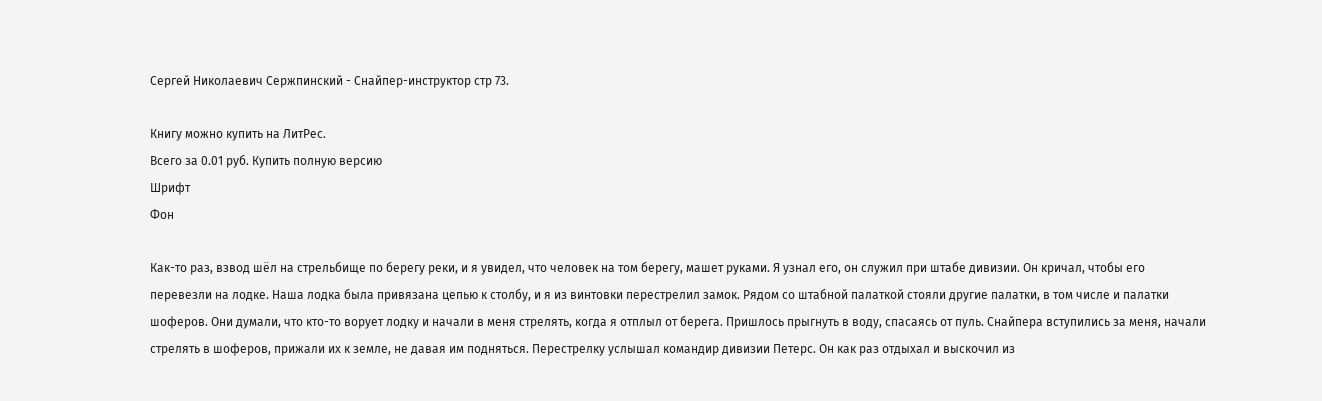Сергей Николаевич Сержпинский - Снайпер-инструктор стр 73.

Книгу можно купить на ЛитРес.
Всего за 0.01 руб. Купить полную версию
Шрифт
Фон

Как-то раз, взвод шёл на стрельбище по берегу реки, и я увидел, что человек на том берегу, машет руками. Я узнал его, он служил при штабе дивизии. Он кричал, чтобы его перевезли на лодке. Наша лодка была привязана цепью к столбу, и я из винтовки перестрелил замок. Рядом со штабной палаткой стояли другие палатки, в том числе и палатки шоферов. Они думали, что кто-то ворует лодку и начали в меня стрелять, когда я отплыл от берега. Пришлось прыгнуть в воду, спасаясь от пуль. Снайпера вступились за меня, начали стрелять в шоферов, прижали их к земле, не давая им подняться. Перестрелку услышал командир дивизии Петерс. Он как раз отдыхал и выскочил из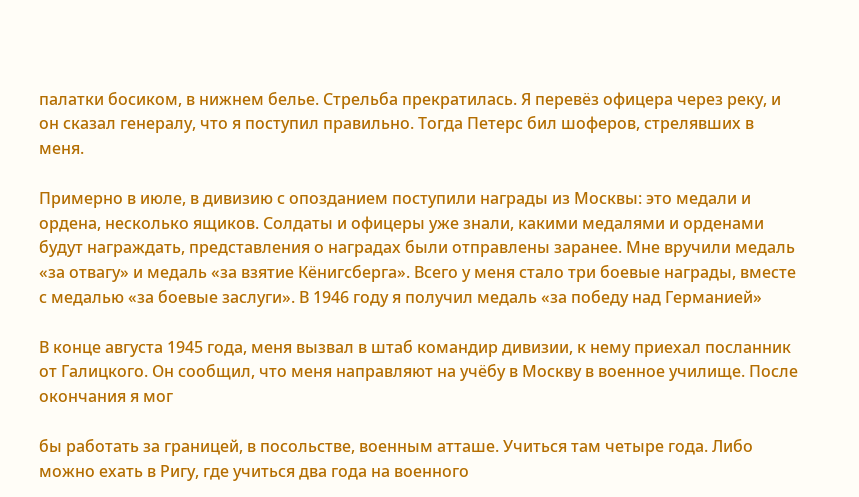палатки босиком, в нижнем белье. Стрельба прекратилась. Я перевёз офицера через реку, и он сказал генералу, что я поступил правильно. Тогда Петерс бил шоферов, стрелявших в меня.

Примерно в июле, в дивизию с опозданием поступили награды из Москвы: это медали и ордена, несколько ящиков. Солдаты и офицеры уже знали, какими медалями и орденами будут награждать, представления о наградах были отправлены заранее. Мне вручили медаль «за отвагу» и медаль «за взятие Кёнигсберга». Всего у меня стало три боевые награды, вместе с медалью «за боевые заслуги». В 1946 году я получил медаль «за победу над Германией»

В конце августа 1945 года, меня вызвал в штаб командир дивизии, к нему приехал посланник от Галицкого. Он сообщил, что меня направляют на учёбу в Москву в военное училище. После окончания я мог

бы работать за границей, в посольстве, военным атташе. Учиться там четыре года. Либо можно ехать в Ригу, где учиться два года на военного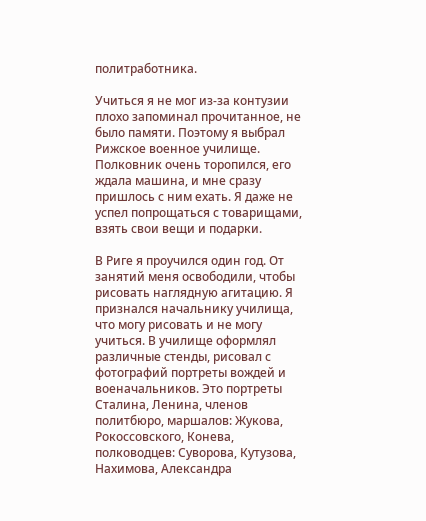политработника.

Учиться я не мог из-за контузии плохо запоминал прочитанное, не было памяти. Поэтому я выбрал Рижское военное училище. Полковник очень торопился, его ждала машина, и мне сразу пришлось с ним ехать. Я даже не успел попрощаться с товарищами, взять свои вещи и подарки.

В Риге я проучился один год. От занятий меня освободили, чтобы рисовать наглядную агитацию. Я признался начальнику училища, что могу рисовать и не могу учиться. В училище оформлял различные стенды, рисовал с фотографий портреты вождей и военачальников. Это портреты Сталина, Ленина, членов политбюро, маршалов: Жукова, Рокоссовского, Конева, полководцев: Суворова, Кутузова, Нахимова, Александра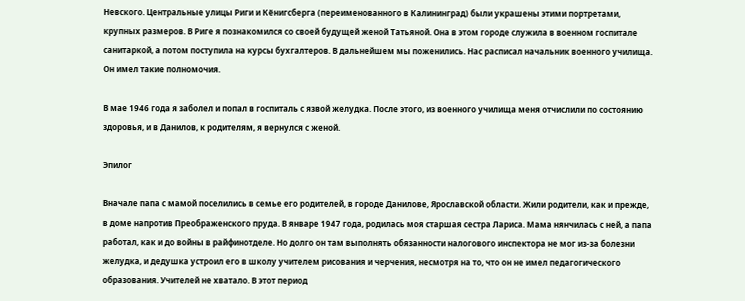Невского. Центральные улицы Риги и Кёнигсберга (переименованного в Калининград) были украшены этими портретами, крупных размеров. В Риге я познакомился со своей будущей женой Татьяной. Она в этом городе служила в военном госпитале санитаркой, а потом поступила на курсы бухгалтеров. В дальнейшем мы поженились. Нас расписал начальник военного училища. Он имел такие полномочия.

В мае 1946 года я заболел и попал в госпиталь с язвой желудка. После этого, из военного училища меня отчислили по состоянию здоровья, и в Данилов, к родителям, я вернулся с женой.

Эпилог

Вначале папа с мамой поселились в семье его родителей, в городе Данилове, Ярославской области. Жили родители, как и прежде, в доме напротив Преображенского пруда. В январе 1947 года, родилась моя старшая сестра Лариса. Мама нянчилась с ней, а папа работал, как и до войны в райфинотделе. Но долго он там выполнять обязанности налогового инспектора не мог из-за болезни желудка, и дедушка устроил его в школу учителем рисования и черчения, несмотря на то, что он не имел педагогического образования. Учителей не хватало. В этот период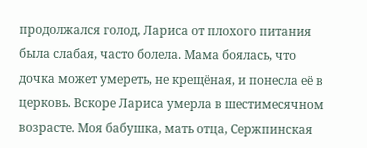продолжался голод, Лариса от плохого питания была слабая, часто болела. Мама боялась, что дочка может умереть, не крещёная, и понесла её в церковь. Вскоре Лариса умерла в шестимесячном возрасте. Моя бабушка, мать отца, Сержпинская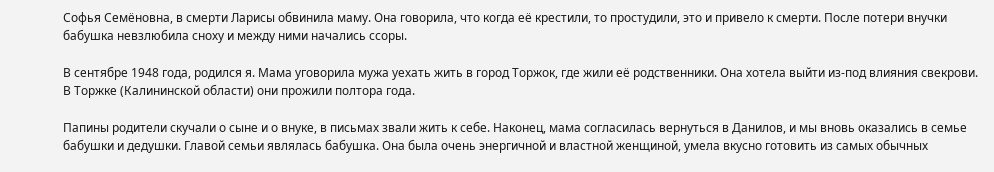Софья Семёновна, в смерти Ларисы обвинила маму. Она говорила, что когда её крестили, то простудили, это и привело к смерти. После потери внучки бабушка невзлюбила сноху и между ними начались ссоры.

В сентябре 1948 года, родился я. Мама уговорила мужа уехать жить в город Торжок, где жили её родственники. Она хотела выйти из-под влияния свекрови. В Торжке (Калининской области) они прожили полтора года.

Папины родители скучали о сыне и о внуке, в письмах звали жить к себе. Наконец, мама согласилась вернуться в Данилов, и мы вновь оказались в семье бабушки и дедушки. Главой семьи являлась бабушка. Она была очень энергичной и властной женщиной, умела вкусно готовить из самых обычных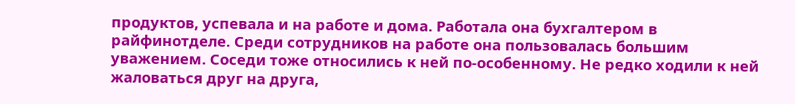продуктов, успевала и на работе и дома. Работала она бухгалтером в райфинотделе. Среди сотрудников на работе она пользовалась большим уважением. Соседи тоже относились к ней по-особенному. Не редко ходили к ней жаловаться друг на друга,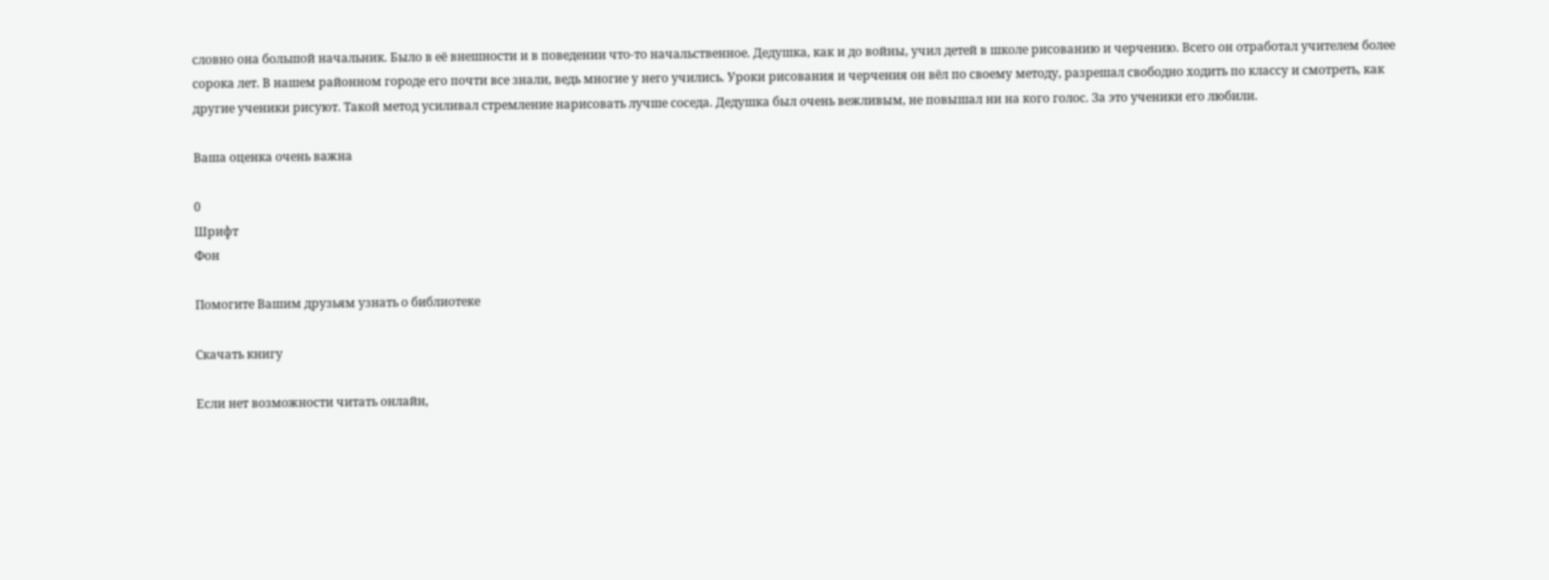словно она большой начальник. Было в её внешности и в поведении что-то начальственное. Дедушка, как и до войны, учил детей в школе рисованию и черчению. Всего он отработал учителем более сорока лет. В нашем районном городе его почти все знали, ведь многие у него учились. Уроки рисования и черчения он вёл по своему методу, разрешал свободно ходить по классу и смотреть, как другие ученики рисуют. Такой метод усиливал стремление нарисовать лучше соседа. Дедушка был очень вежливым, не повышал ни на кого голос. За это ученики его любили.

Ваша оценка очень важна

0
Шрифт
Фон

Помогите Вашим друзьям узнать о библиотеке

Скачать книгу

Если нет возможности читать онлайн,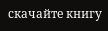скачайте книгу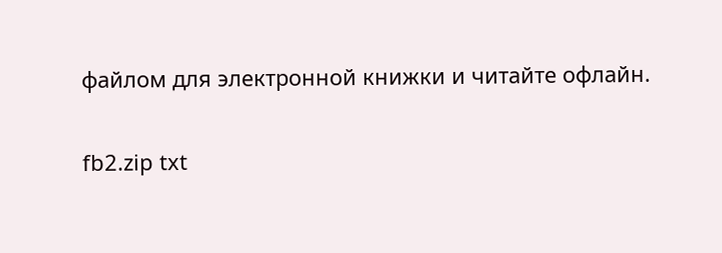файлом для электронной книжки и читайте офлайн.

fb2.zip txt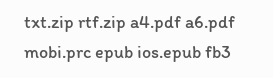txt.zip rtf.zip a4.pdf a6.pdf mobi.prc epub ios.epub fb3